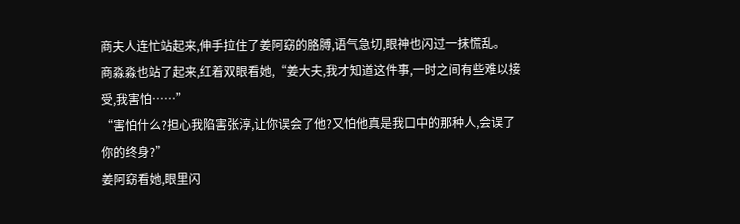商夫人连忙站起来,伸手拉住了姜阿窈的胳膊,语气急切,眼神也闪过一抹慌乱。
商淼淼也站了起来,红着双眼看她,“姜大夫,我才知道这件事,一时之间有些难以接受,我害怕……”
“害怕什么?担心我陷害张淳,让你误会了他?又怕他真是我口中的那种人,会误了你的终身?”
姜阿窈看她,眼里闪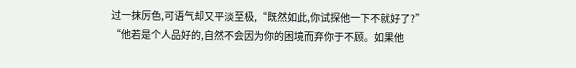过一抹厉色,可语气却又平淡至极,“既然如此,你试探他一下不就好了?”
“他若是个人品好的,自然不会因为你的困境而弃你于不顾。如果他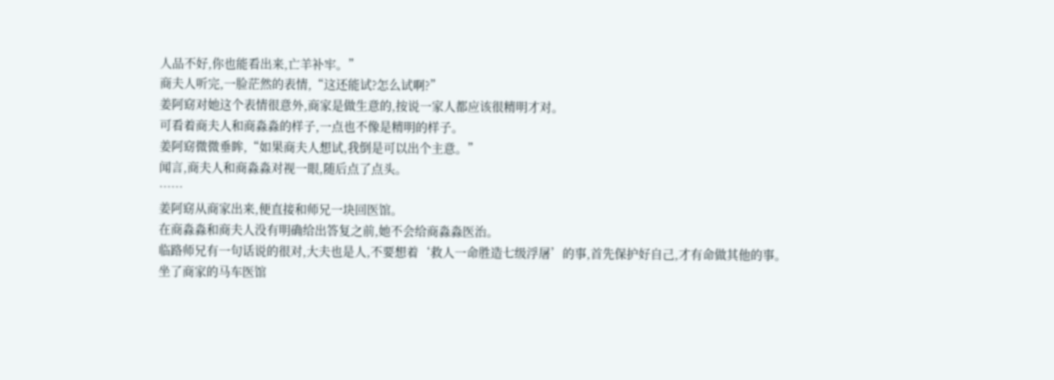人品不好,你也能看出来,亡羊补牢。”
商夫人听完,一脸茫然的表情,“这还能试?怎么试啊?”
姜阿窈对她这个表情很意外,商家是做生意的,按说一家人都应该很精明才对。
可看着商夫人和商淼淼的样子,一点也不像是精明的样子。
姜阿窈微微垂眸,“如果商夫人想试,我倒是可以出个主意。”
闻言,商夫人和商淼淼对视一眼,随后点了点头。
……
姜阿窈从商家出来,便直接和师兄一块回医馆。
在商淼淼和商夫人没有明确给出答复之前,她不会给商淼淼医治。
临路师兄有一句话说的很对,大夫也是人,不要想着‘救人一命胜造七级浮屠’的事,首先保护好自己,才有命做其他的事。
坐了商家的马车医馆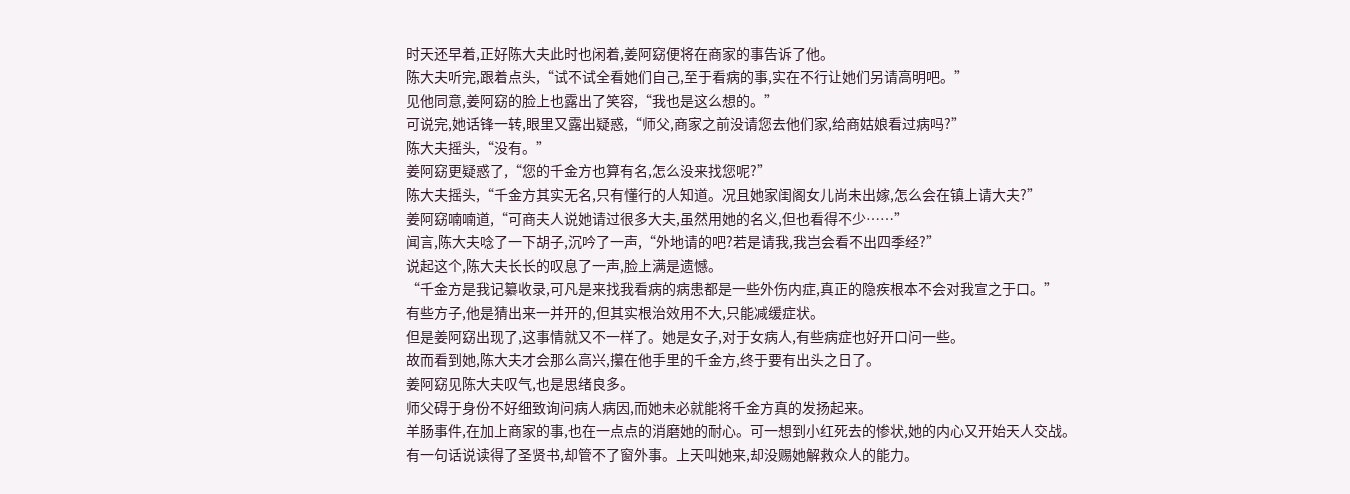时天还早着,正好陈大夫此时也闲着,姜阿窈便将在商家的事告诉了他。
陈大夫听完,跟着点头,“试不试全看她们自己,至于看病的事,实在不行让她们另请高明吧。”
见他同意,姜阿窈的脸上也露出了笑容,“我也是这么想的。”
可说完,她话锋一转,眼里又露出疑惑,“师父,商家之前没请您去他们家,给商姑娘看过病吗?”
陈大夫摇头,“没有。”
姜阿窈更疑惑了,“您的千金方也算有名,怎么没来找您呢?”
陈大夫摇头,“千金方其实无名,只有懂行的人知道。况且她家闺阁女儿尚未出嫁,怎么会在镇上请大夫?”
姜阿窈喃喃道,“可商夫人说她请过很多大夫,虽然用她的名义,但也看得不少……”
闻言,陈大夫唸了一下胡子,沉吟了一声,“外地请的吧?若是请我,我岂会看不出四季经?”
说起这个,陈大夫长长的叹息了一声,脸上满是遗憾。
“千金方是我记纂收录,可凡是来找我看病的病患都是一些外伤内症,真正的隐疾根本不会对我宣之于口。”
有些方子,他是猜出来一并开的,但其实根治效用不大,只能减缓症状。
但是姜阿窈出现了,这事情就又不一样了。她是女子,对于女病人,有些病症也好开口问一些。
故而看到她,陈大夫才会那么高兴,攥在他手里的千金方,终于要有出头之日了。
姜阿窈见陈大夫叹气,也是思绪良多。
师父碍于身份不好细致询问病人病因,而她未必就能将千金方真的发扬起来。
羊肠事件,在加上商家的事,也在一点点的消磨她的耐心。可一想到小红死去的惨状,她的内心又开始天人交战。
有一句话说读得了圣贤书,却管不了窗外事。上天叫她来,却没赐她解救众人的能力。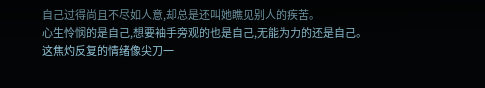自己过得尚且不尽如人意,却总是还叫她瞧见别人的疾苦。
心生怜悯的是自己,想要袖手旁观的也是自己,无能为力的还是自己。
这焦灼反复的情绪像尖刀一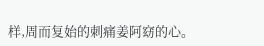样,周而复始的刺痛姜阿窈的心。